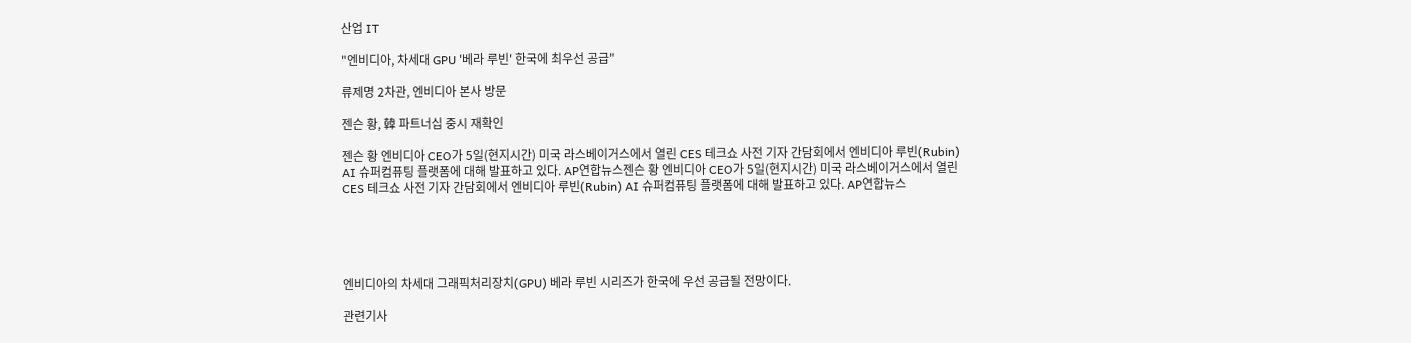산업 IT

"엔비디아, 차세대 GPU '베라 루빈' 한국에 최우선 공급"

류제명 2차관, 엔비디아 본사 방문

젠슨 황, 韓 파트너십 중시 재확인

젠슨 황 엔비디아 CEO가 5일(현지시간) 미국 라스베이거스에서 열린 CES 테크쇼 사전 기자 간담회에서 엔비디아 루빈(Rubin) AI 슈퍼컴퓨팅 플랫폼에 대해 발표하고 있다. AP연합뉴스젠슨 황 엔비디아 CEO가 5일(현지시간) 미국 라스베이거스에서 열린 CES 테크쇼 사전 기자 간담회에서 엔비디아 루빈(Rubin) AI 슈퍼컴퓨팅 플랫폼에 대해 발표하고 있다. AP연합뉴스





엔비디아의 차세대 그래픽처리장치(GPU) 베라 루빈 시리즈가 한국에 우선 공급될 전망이다.

관련기사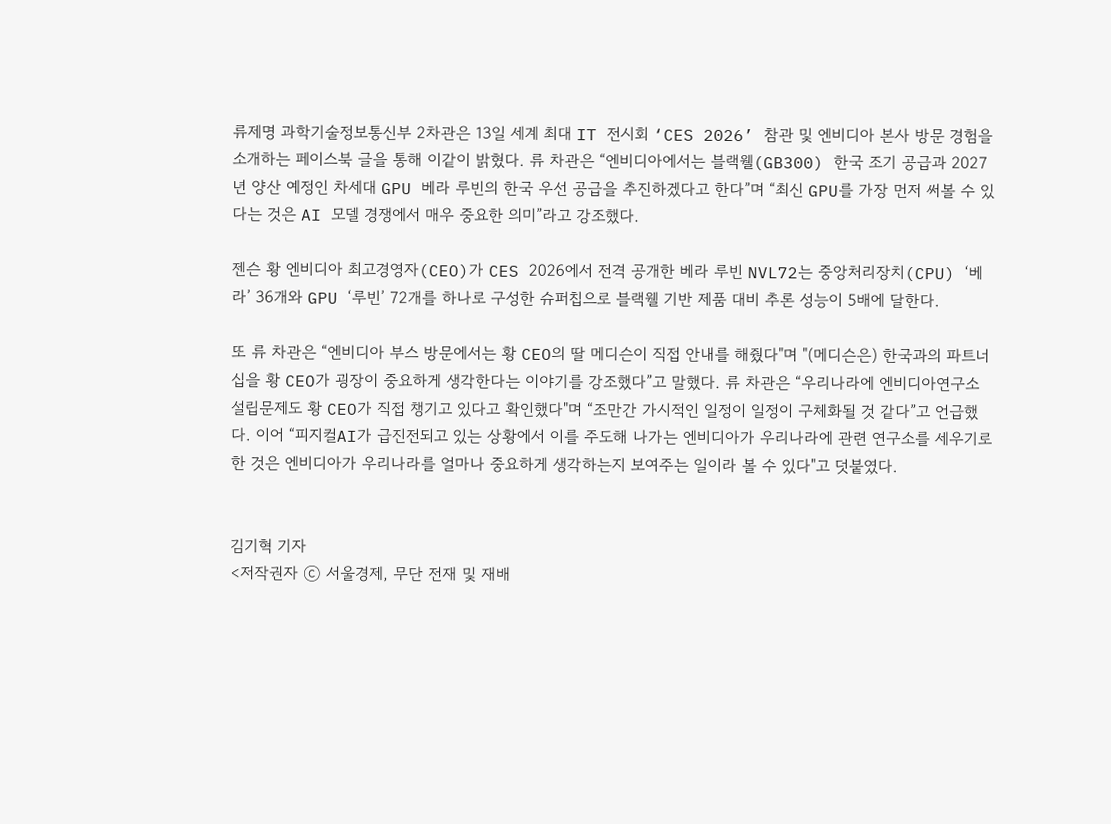류제명 과학기술정보통신부 2차관은 13일 세계 최대 IT 전시회 ‘CES 2026’ 참관 및 엔비디아 본사 방문 경험을 소개하는 페이스북 글을 통해 이같이 밝혔다. 류 차관은 “엔비디아에서는 블랙웰(GB300) 한국 조기 공급과 2027년 양산 예정인 차세대 GPU 베라 루빈의 한국 우선 공급을 추진하겠다고 한다”며 “최신 GPU를 가장 먼저 써볼 수 있다는 것은 AI 모델 경쟁에서 매우 중요한 의미”라고 강조했다.

젠슨 황 엔비디아 최고경영자(CEO)가 CES 2026에서 전격 공개한 베라 루빈 NVL72는 중앙처리장치(CPU) ‘베라’ 36개와 GPU ‘루빈’ 72개를 하나로 구성한 슈퍼칩으로 블랙웰 기반 제품 대비 추론 성능이 5배에 달한다.

또 류 차관은 “엔비디아 부스 방문에서는 황 CEO의 딸 메디슨이 직접 안내를 해줬다"며 "(메디슨은) 한국과의 파트너십을 황 CEO가 굉장이 중요하게 생각한다는 이야기를 강조했다”고 말했다. 류 차관은 “우리나라에 엔비디아연구소 설립문제도 황 CEO가 직접 챙기고 있다고 확인했다"며 “조만간 가시적인 일정이 일정이 구체화될 것 같다”고 언급했다. 이어 “피지컬AI가 급진전되고 있는 상황에서 이를 주도해 나가는 엔비디아가 우리나라에 관련 연구소를 세우기로 한 것은 엔비디아가 우리나라를 얼마나 중요하게 생각하는지 보여주는 일이라 볼 수 있다"고 덧붙였다.


김기혁 기자
<저작권자 ⓒ 서울경제, 무단 전재 및 재배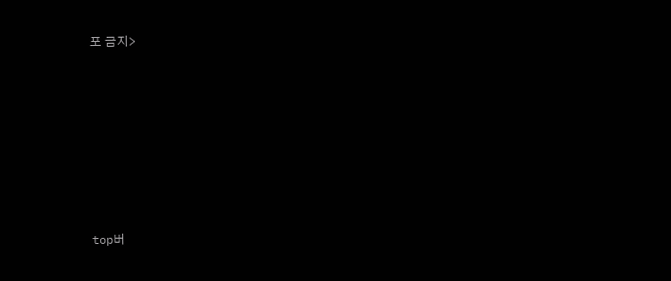포 금지>









top버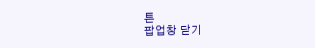튼
팝업창 닫기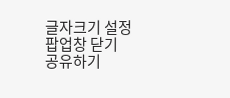글자크기 설정
팝업창 닫기
공유하기